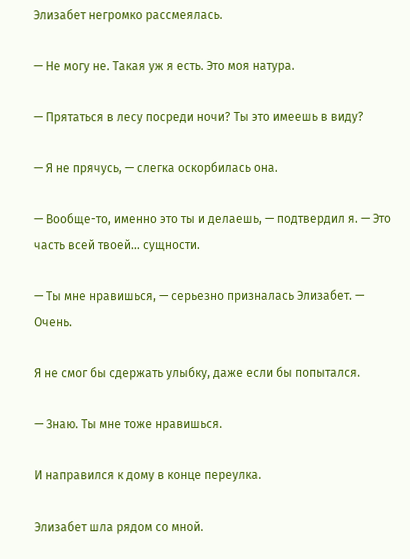Элизабет негромко рассмеялась.

— Не могу не. Такая уж я есть. Это моя натура.

— Прятаться в лесу посреди ночи? Ты это имеешь в виду?

— Я не прячусь, — слегка оскорбилась она.

— Вообще-то, именно это ты и делаешь, — подтвердил я. — Это часть всей твоей… сущности.

— Ты мне нравишься, — серьезно призналась Элизабет. — Очень.

Я не смог бы сдержать улыбку, даже если бы попытался.

— Знаю. Ты мне тоже нравишься.

И направился к дому в конце переулка.

Элизабет шла рядом со мной.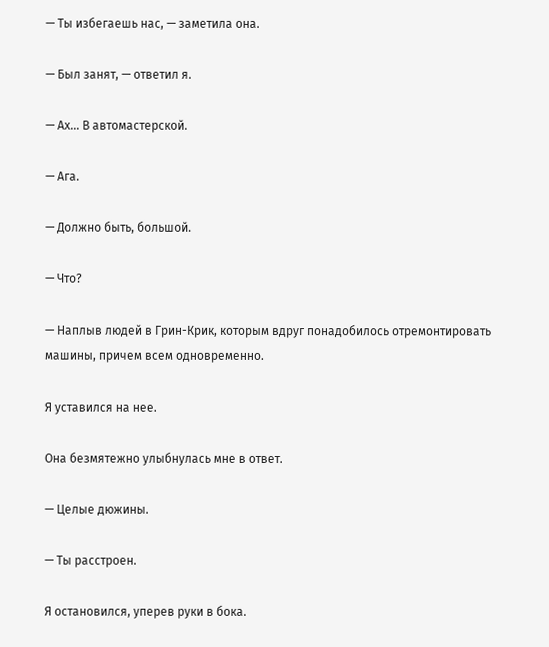— Ты избегаешь нас, — заметила она.

— Был занят, — ответил я.

— Ах… В автомастерской.

— Ага.

— Должно быть, большой.

— Что?

— Наплыв людей в Грин-Крик, которым вдруг понадобилось отремонтировать машины, причем всем одновременно.

Я уставился на нее.

Она безмятежно улыбнулась мне в ответ.

— Целые дюжины.

— Ты расстроен.

Я остановился, уперев руки в бока.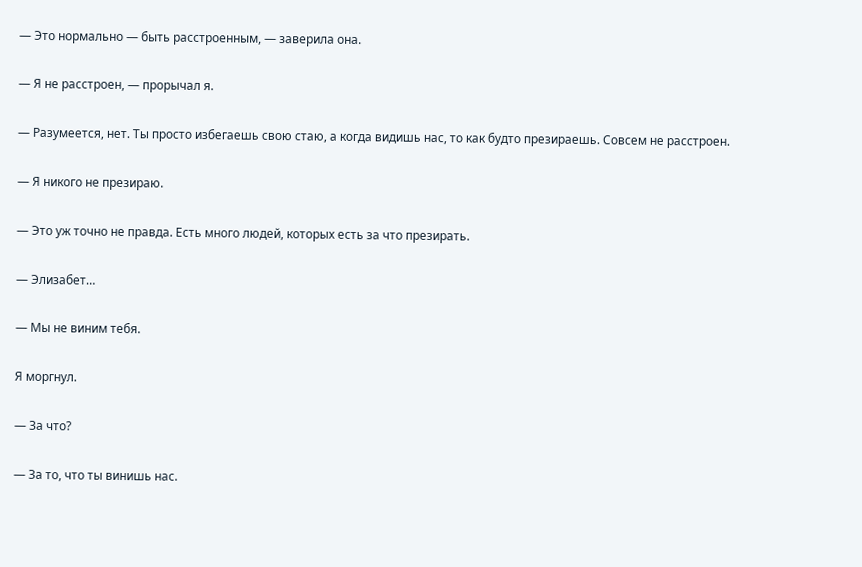— Это нормально — быть расстроенным, — заверила она.

— Я не расстроен, — прорычал я.

— Разумеется, нет. Ты просто избегаешь свою стаю, а когда видишь нас, то как будто презираешь. Совсем не расстроен.

— Я никого не презираю.

— Это уж точно не правда. Есть много людей, которых есть за что презирать.

— Элизабет…

— Мы не виним тебя.

Я моргнул.

— За что?

— За то, что ты винишь нас.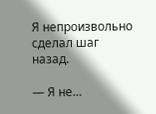Я непроизвольно сделал шаг назад.

— Я не…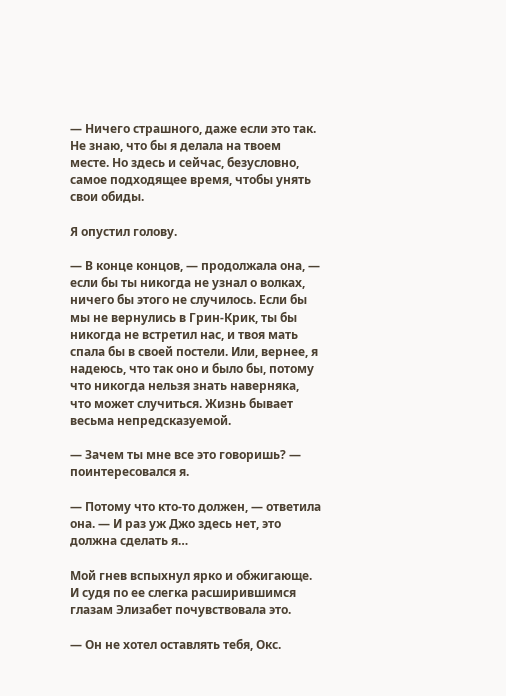— Ничего страшного, даже если это так. Не знаю, что бы я делала на твоем месте. Но здесь и сейчас, безусловно, самое подходящее время, чтобы унять свои обиды.

Я опустил голову.

— В конце концов, — продолжала она, — если бы ты никогда не узнал о волках, ничего бы этого не случилось. Если бы мы не вернулись в Грин-Крик, ты бы никогда не встретил нас, и твоя мать спала бы в своей постели. Или, вернее, я надеюсь, что так оно и было бы, потому что никогда нельзя знать наверняка, что может случиться. Жизнь бывает весьма непредсказуемой.

— Зачем ты мне все это говоришь? — поинтересовался я.

— Потому что кто-то должен, — ответила она. — И раз уж Джо здесь нет, это должна сделать я…

Мой гнев вспыхнул ярко и обжигающе. И судя по ее слегка расширившимся глазам Элизабет почувствовала это.

— Он не хотел оставлять тебя, Окс.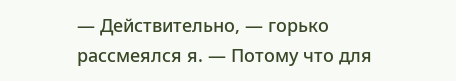— Действительно, — горько рассмеялся я. — Потому что для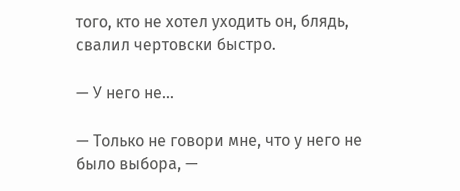того, кто не хотел уходить он, блядь, свалил чертовски быстро.

— У него не…

— Только не говори мне, что у него не было выбора, —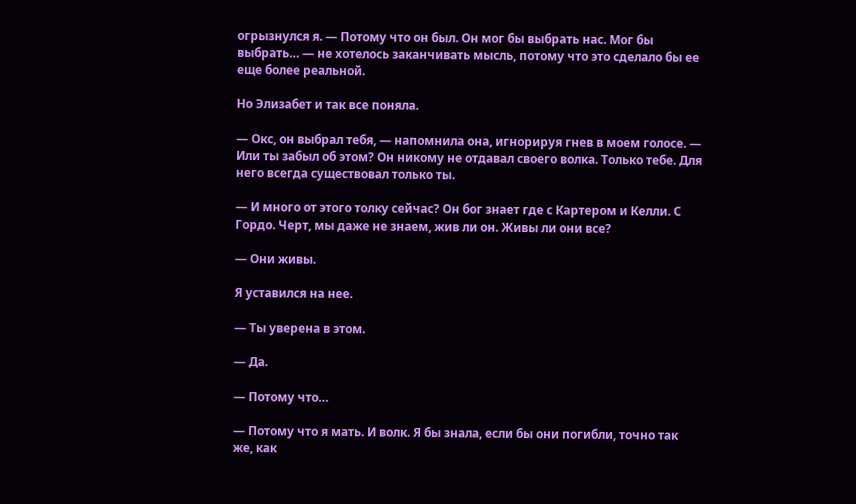огрызнулся я. — Потому что он был. Он мог бы выбрать нас. Мог бы выбрать… — не хотелось заканчивать мысль, потому что это сделало бы ее еще более реальной.

Но Элизабет и так все поняла.

— Окс, он выбрал тебя, — напомнила она, игнорируя гнев в моем голосе. — Или ты забыл об этом? Он никому не отдавал своего волка. Только тебе. Для него всегда существовал только ты.

— И много от этого толку сейчас? Он бог знает где с Картером и Келли. С Гордо. Черт, мы даже не знаем, жив ли он. Живы ли они все?

— Они живы.

Я уставился на нее.

— Ты уверена в этом.

— Да.

— Потому что…

— Потому что я мать. И волк. Я бы знала, если бы они погибли, точно так же, как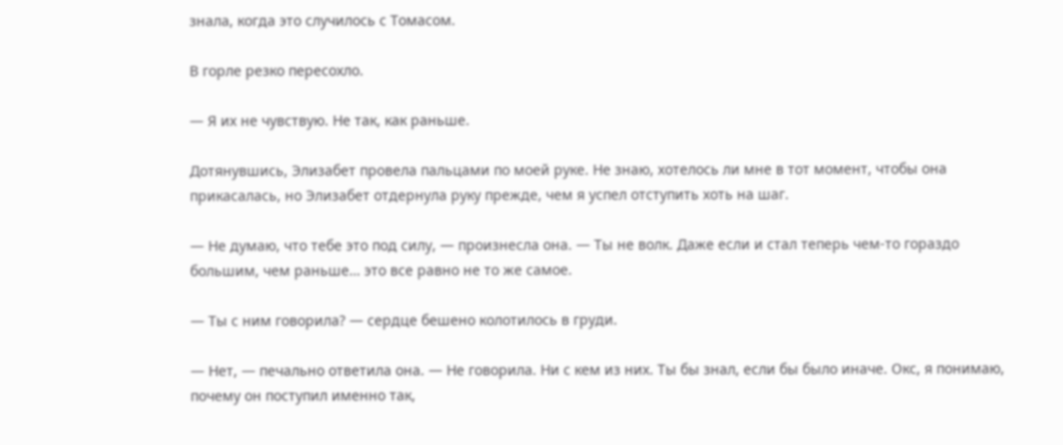знала, когда это случилось с Томасом.

В горле резко пересохло.

— Я их не чувствую. Не так, как раньше.

Дотянувшись, Элизабет провела пальцами по моей руке. Не знаю, хотелось ли мне в тот момент, чтобы она прикасалась, но Элизабет отдернула руку прежде, чем я успел отступить хоть на шаг.

— Не думаю, что тебе это под силу, — произнесла она. — Ты не волк. Даже если и стал теперь чем-то гораздо большим, чем раньше… это все равно не то же самое.

— Ты с ним говорила? — сердце бешено колотилось в груди.

— Нет, — печально ответила она. — Не говорила. Ни с кем из них. Ты бы знал, если бы было иначе. Окс, я понимаю, почему он поступил именно так,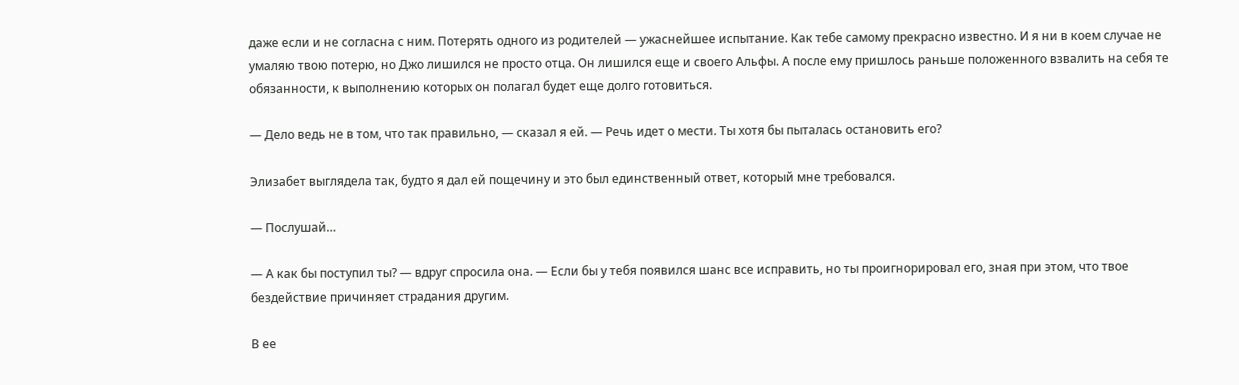даже если и не согласна с ним. Потерять одного из родителей — ужаснейшее испытание. Как тебе самому прекрасно известно. И я ни в коем случае не умаляю твою потерю, но Джо лишился не просто отца. Он лишился еще и своего Альфы. А после ему пришлось раньше положенного взвалить на себя те обязанности, к выполнению которых он полагал будет еще долго готовиться.

— Дело ведь не в том, что так правильно, — сказал я ей. — Речь идет о мести. Ты хотя бы пыталась остановить его?

Элизабет выглядела так, будто я дал ей пощечину и это был единственный ответ, который мне требовался.

— Послушай…

— А как бы поступил ты? — вдруг спросила она. — Если бы у тебя появился шанс все исправить, но ты проигнорировал его, зная при этом, что твое бездействие причиняет страдания другим.

В ее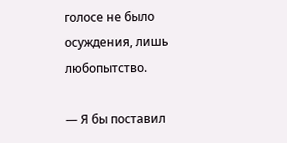голосе не было осуждения, лишь любопытство.

— Я бы поставил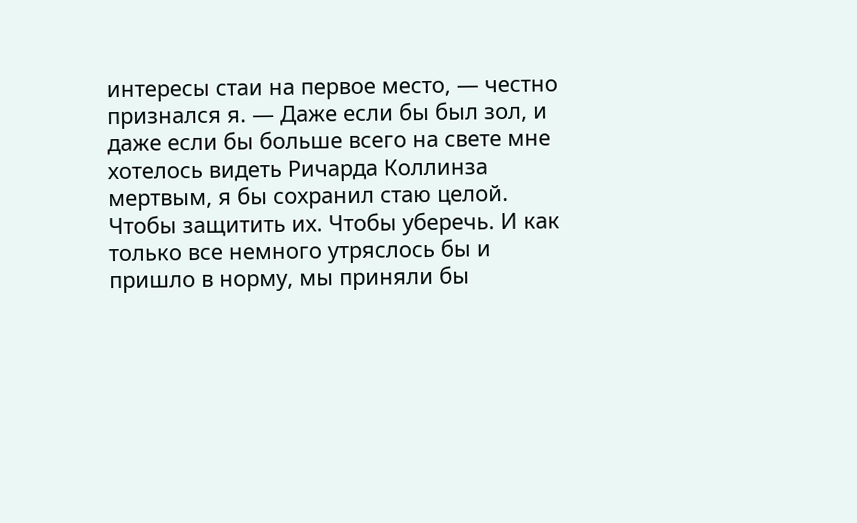интересы стаи на первое место, — честно признался я. — Даже если бы был зол, и даже если бы больше всего на свете мне хотелось видеть Ричарда Коллинза мертвым, я бы сохранил стаю целой. Чтобы защитить их. Чтобы уберечь. И как только все немного утряслось бы и пришло в норму, мы приняли бы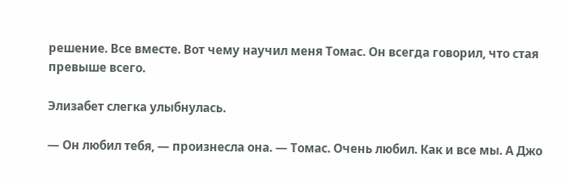решение. Все вместе. Вот чему научил меня Томас. Он всегда говорил, что стая превыше всего.

Элизабет слегка улыбнулась.

— Он любил тебя, — произнесла она. — Томас. Очень любил. Как и все мы. А Джо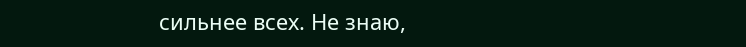сильнее всех. Не знаю,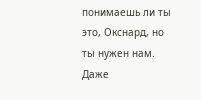понимаешь ли ты это, Окснард, но ты нужен нам. Даже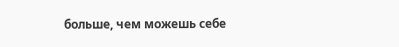больше, чем можешь себе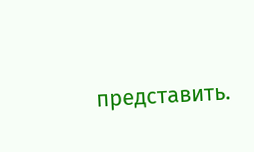представить.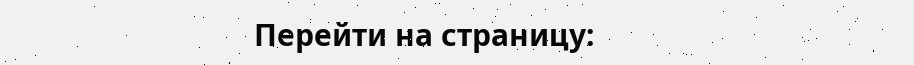Перейти на страницу: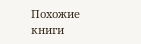Похожие книги